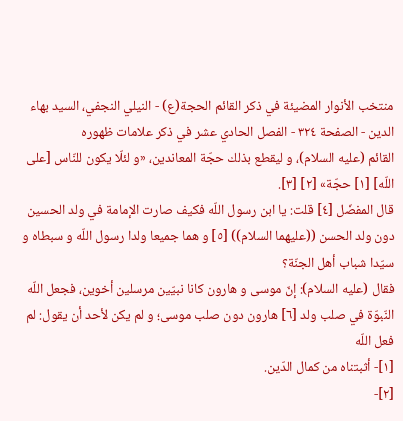منتخب الأنوار المضيئة في ذكر القائم الحجة(ع) - النيلي النجفي، السيد بهاء الدين - الصفحة ٣٢٤ - الفصل الحادي عشر في ذكر علامات ظهوره
القائم (عليه السلام)، و ليقطع بذلك حجّة المعاندين، «و لئلّا يكون للنّاس [على اللّه] [١] حجّة» [٢] [٣].
قال المفضّل [٤] قلت: يا ابن رسول اللّه فكيف صارت الإمامة في ولد الحسين دون ولد الحسن ((عليهما السلام)) [٥] و هما جميعا ولدا رسول اللّه و سبطاه و سيّدا شباب أهل الجنّة؟
فقال (عليه السلام): إنّ موسى و هارون كانا نبيّين مرسلين أخوين، فجعل اللّه النّبوّة في صلب ولد [٦] هارون دون صلب موسى؛ و لم يكن لأحد أن يقول: لم فعل اللّه
[١]- أثبتناه من كمال الدّين.
[٢]-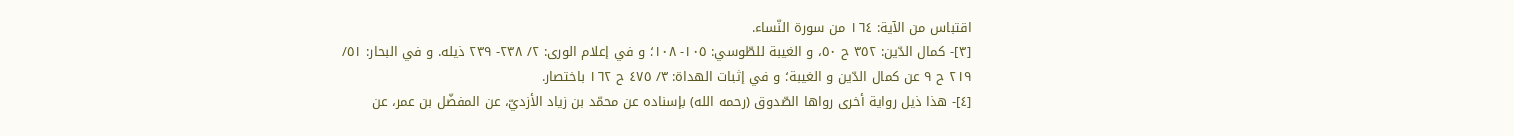اقتباس من الآية: ١٦٤ من سورة النّساء.
[٣]- كمال الدّين: ٣٥٢ ح ٥٠، و الغيبة للطّوسي: ١٠٥- ١٠٨؛ و في إعلام الورى: ٢/ ٢٣٨- ٢٣٩ ذيله. و في البحار: ٥١/ ٢١٩ ح ٩ عن كمال الدّين و الغيبة؛ و في إثبات الهداة: ٣/ ٤٧٥ ح ١٦٢ باختصار.
[٤]- هذا ذيل رواية أخرى رواها الصّدوق (رحمه الله) بإسناده عن محمّد بن زياد الأزديّ، عن المفضّل بن عمر، عن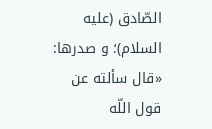الصّادق (عليه السلام)؛ و صدرها: «قال سألته عن قول اللّه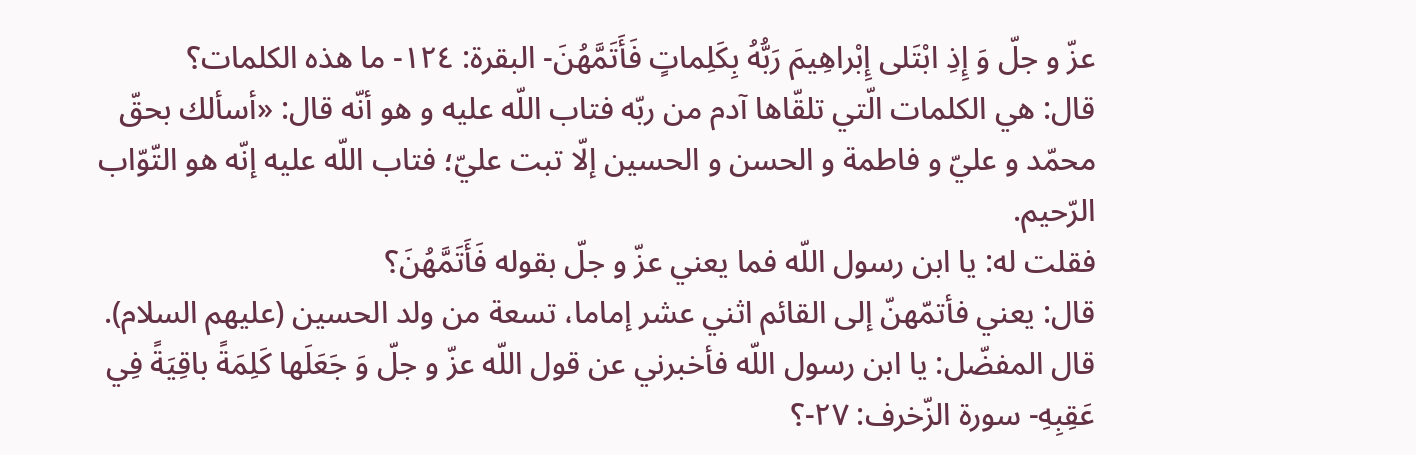عزّ و جلّ وَ إِذِ ابْتَلى إِبْراهِيمَ رَبُّهُ بِكَلِماتٍ فَأَتَمَّهُنَ- البقرة: ١٢٤- ما هذه الكلمات؟
قال: هي الكلمات الّتي تلقّاها آدم من ربّه فتاب اللّه عليه و هو أنّه قال: «أسألك بحقّ محمّد و عليّ و فاطمة و الحسن و الحسين إلّا تبت عليّ؛ فتاب اللّه عليه إنّه هو التّوّاب الرّحيم.
فقلت له: يا ابن رسول اللّه فما يعني عزّ و جلّ بقوله فَأَتَمَّهُنَ؟
قال: يعني فأتمّهنّ إلى القائم اثني عشر إماما، تسعة من ولد الحسين (عليهم السلام).
قال المفضّل: يا ابن رسول اللّه فأخبرني عن قول اللّه عزّ و جلّ وَ جَعَلَها كَلِمَةً باقِيَةً فِي عَقِبِهِ- سورة الزّخرف: ٢٧-؟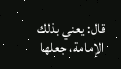قال: يعني بذلك الإمامة، جعلها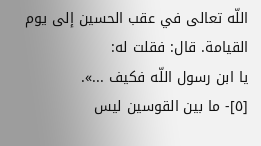اللّه تعالى في عقب الحسين إلى يوم القيامة. قال: فقلت له:
يا ابن رسول اللّه فكيف ...».
[٥]- ما بين القوسين ليس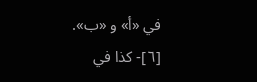في «أ» و «ب».
[٦]- كذا في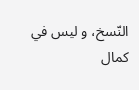النّسخ، و ليس في كمال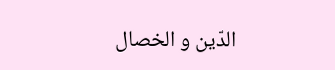الدّين و الخصال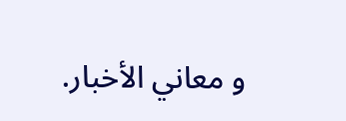و معاني الأخبار.